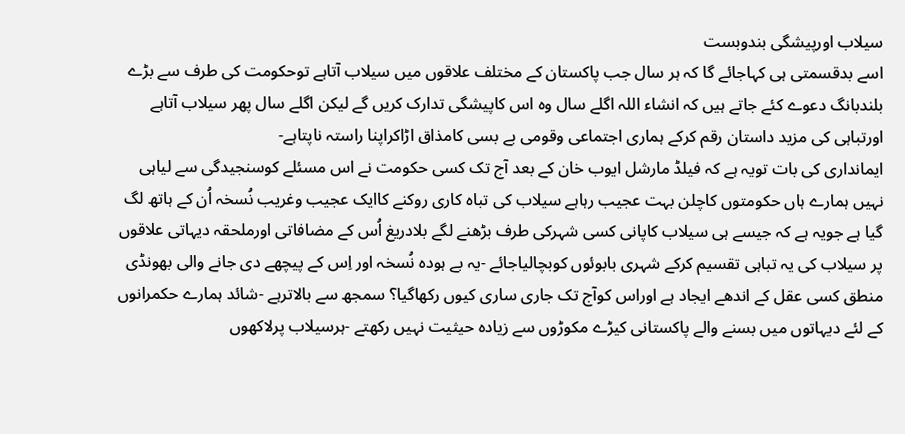سیلاب اورپیشگی بندوبست
اسے بدقسمتی ہی کہاجائے گا کہ ہر سال جب پاکستان کے مختلف علاقوں میں سیلاب آتاہے توحکومت کی طرف سے بڑے بلندبانگ دعوے کئے جاتے ہیں کہ انشاء اللہ اگلے سال وہ اس کاپیشگی تدارک کریں گے لیکن اگلے سال پھر سیلاب آتاہے اورتباہی کی مزید داستان رقم کرکے ہماری اجتماعی وقومی بے بسی کامذاق اڑاکراپنا راستہ ناپتاہے-
ایمانداری کی بات تویہ ہے کہ فیلڈ مارشل ایوب خان کے بعد آج تک کسی حکومت نے اس مسئلے کوسنجیدگی سے لیاہی نہیں ہمارے ہاں حکومتوں کاچلن بہت عجیب رہاہے سیلاب کی تباہ کاری روکنے کاایک عجیب وغریب نُسخہ اُن کے ہاتھ لگ گیا ہے جویہ ہے کہ جیسے ہی سیلاب کاپانی کسی شہرکی طرف بڑھنے لگے بلادریغ اُس کے مضافاتی اورملحقہ دیہاتی علاقوں پر سیلاب کی یہ تباہی تقسیم کرکے شہری بابوئوں کوبچالیاجائے -یہ بے ہودہ نُسخہ اور اِس کے پیچھے دی جانے والی بھونڈی منطق کسی عقل کے اندھے ایجاد ہے اوراس کوآج تک جاری ساری کیوں رکھاگیا؟ سمجھ سے بالاترہے -شائد ہمارے حکمرانوں کے لئے دیہاتوں میں بسنے والے پاکستانی کیڑے مکوڑوں سے زیادہ حیثیت نہیں رکھتے -ہرسیلاب پرلاکھوں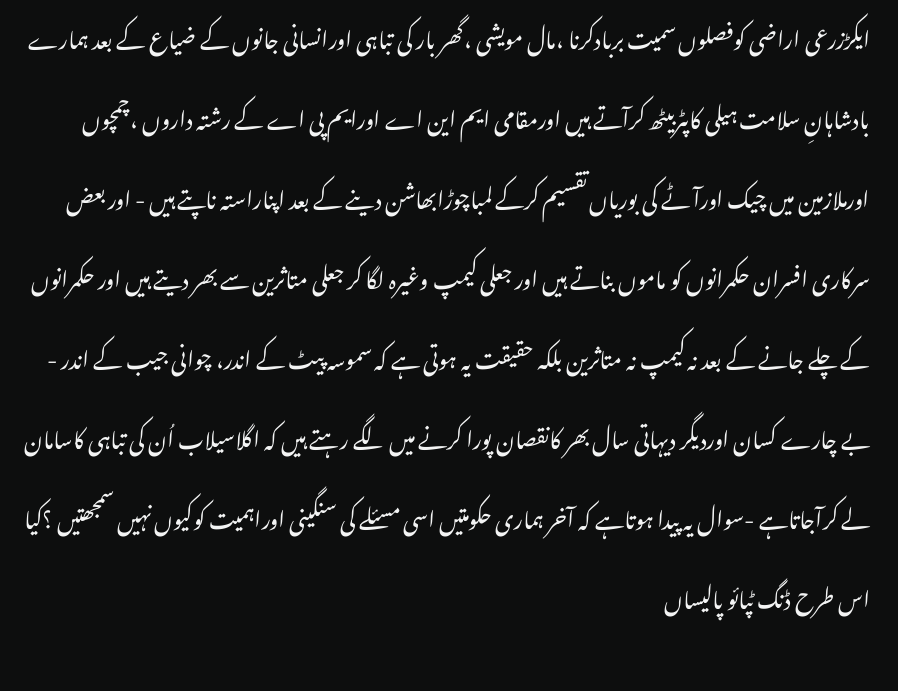ایکڑزرعی اراضی کوفصلوں سمیت بربادکرنا ،مال مویشی ،گھر بار کی تباہی اورانسانی جانوں کے ضیاع کے بعد ہمارے بادشاہانِ سلامت ہیلی کاپٹربیٹھ کرآتے ہیں اورمقامی ایم این اے اورایم پی اے کے رشتہ داروں ،چمچوں اورملازمین میں چیک اورآٹے کی بوریاں تقسیم کرکے لمباچوڑابھاشن دینے کے بعد اپناراستہ ناپتے ہیں - اور بعض سرکاری افسران حکمرانوں کو ماموں بناتے ہیں اور جعلی کیمپ وغیرہ لگا کر جعلی متاثرین سے بھر دیتے ہیں اور حکمرانوں کے چلے جانے کے بعد نہ کیمپ نہ متاثرین بلکہ حقیقت یہ ہوتی ہے کہ سموسہ پیٹ کے اندر، چوانی جیب کے اندر -
بے چارے کسان اوردیگر دیہاتی سال بھر کانقصان پورا کرنے میں لگے رہتے ہیں کہ اگلاسیلاب اُن کی تباہی کاسامان لے کرآجاتاہے -سوال یہ پیدا ہوتاہے کہ آخر ہماری حکومتیں اسی مسئلے کی سنگینی اوراہمیت کوکیوں نہیں سمجھتیں ؟کیا اس طرح ڈنگ ٹپائو پالیساں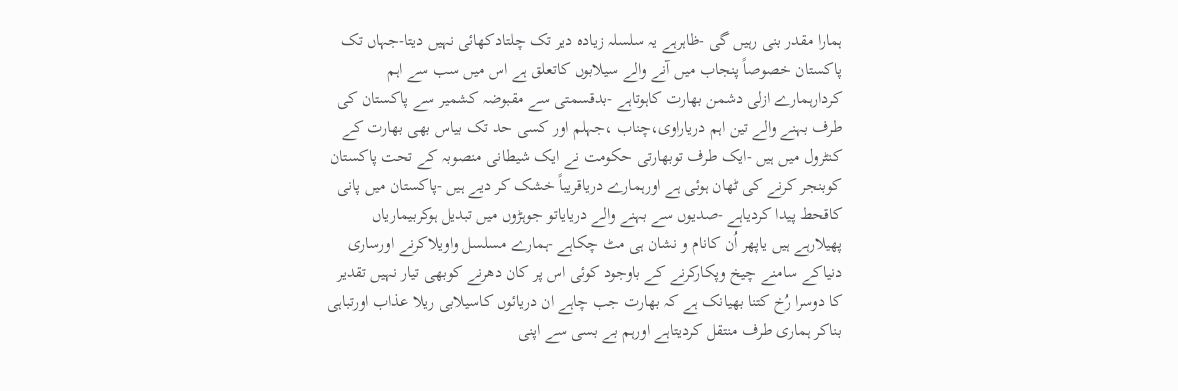ہمارا مقدر بنی رہیں گی -ظاہرہے یہ سلسلہ زیادہ دیر تک چلتادکھائی نہیں دیتا-جہاں تک پاکستان خصوصاً پنجاب میں آنے والے سیلابوں کاتعلق ہے اس میں سب سے اہم کردارہمارے ازلی دشمن بھارت کاہوتاہے -بدقسمتی سے مقبوضہ کشمیر سے پاکستان کی طرف بہنے والے تین اہم دریاراوی،چناب ،جہلم اور کسی حد تک بیاس بھی بھارت کے کنٹرول میں ہیں -ایک طرف توبھارتی حکومت نے ایک شیطانی منصوبہ کے تحت پاکستان کوبنجر کرنے کی ٹھان ہوئی ہے اورہمارے دریاقریباً خشک کر دیے ہیں -پاکستان میں پانی کاقحط پیدا کردیاہے -صدیوں سے بہنے والے دریایاتو جوہڑوں میں تبدیل ہوکربیماریاں پھیلارہے ہیں یاپھر اُن کانام و نشان ہی مٹ چکاہے -ہمارے مسلسل واویلاکرنے اورساری دنیاکے سامنے چیخ وپکارکرنے کے باوجود کوئی اس پر کان دھرنے کوبھی تیار نہیں تقدیر کا دوسرا رُخ کتنا بھیانک ہے کہ بھارت جب چاہے ان دریائوں کاسیلابی ریلا عذاب اورتباہی بناکر ہماری طرف منتقل کردیتاہے اورہم بے بسی سے اپنی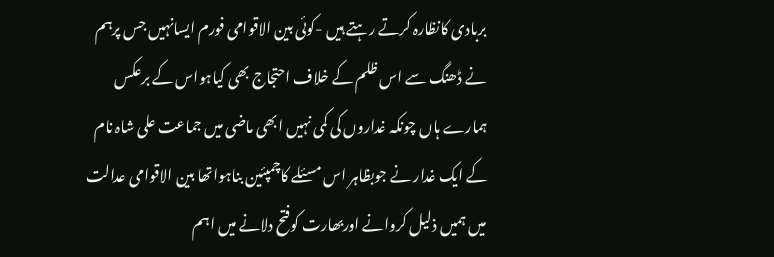بربادی کانظارہ کرتے رہتے ہیں -کوئی بین الاقوامی فورم ایسانہیں جس پرہم نے ڈھنگ سے اس ظلم کے خلاف احتجاج بھی کیاہواس کے برعکس ہمارے ہاں چونکہ غداروں کی کمی نہیں ابھی ماضی میں جماعت علی شاہ نام کے ایک غدار نے جوبظاہر اس مسئلے کاچمپئین بناہواتھا بین الاقوامی عدالت میں ہمیں ذلیل کروانے اوربھارت کوفتح دلانے میں اہم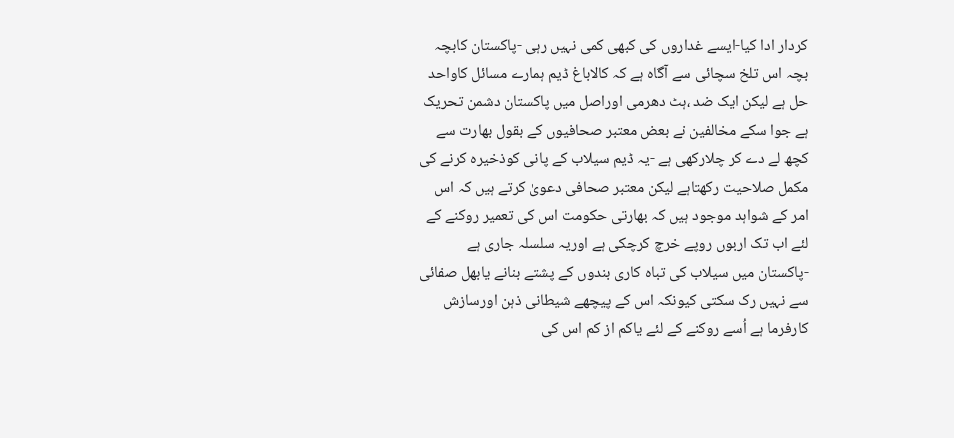کردار ادا کیا-ایسے غداروں کی کبھی کمی نہیں رہی -پاکستان کابچہ بچہ اس تلخ سچائی سے آگاہ ہے کہ کالاباغ ڈیم ہمارے مسائل کاواحد حل ہے لیکن ایک ضد ،ہٹ دھرمی اوراصل میں پاکستان دشمن تحریک ہے جوا سکے مخالفین نے بعض معتبر صحافیوں کے بقول بھارت سے کچھ لے دے کر چلارکھی ہے -یہ ڈیم سیلاب کے پانی کوذخیرہ کرنے کی مکمل صلاحیت رکھتاہے لیکن معتبر صحافی دعویٰ کرتے ہیں کہ اس امر کے شواہد موجود ہیں کہ بھارتی حکومت اس کی تعمیر روکنے کے لئے اب تک اربوں روپے خرچ کرچکی ہے اوریہ سلسلہ جاری ہے -پاکستان میں سیلاب کی تباہ کاری بندوں کے پشتے بنانے یابھل صفائی سے نہیں رک سکتی کیونکہ اس کے پیچھے شیطانی ذہن اورسازش کارفرما ہے اُسے روکنے کے لئے یاکم از کم اس کی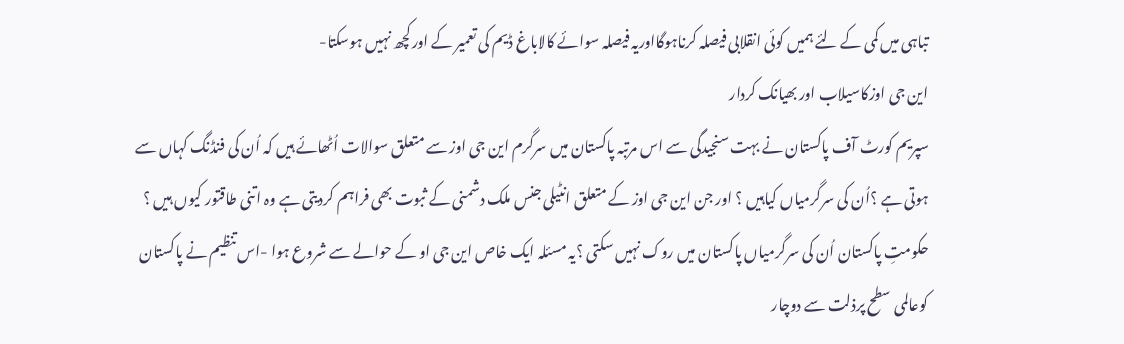تباہی میں کمی کے لئے ہمیں کوئی انقلابی فیصلہ کرناہوگااوریہ فیصلہ سوائے کالاباغ ڈیم کی تعمیر کے اورکچھ نہیں ہوسکتا-
این جی اوزکاسیلاب اور بھیانک کردار
سپریم کورٹ آف پاکستان نے بہت سنجیدگی سے اس مرتبہ پاکستان میں سرگرم این جی اوز سے متعلق سوالات اُٹھائے ہیں کہ اُن کی فنڈنگ کہاں سے ہوتی ہے ؟اُن کی سرگرمیاں کیاہیں ؟ اور جن این جی اوز کے متعلق انٹیلی جنس ملک دشمنی کے ثبوت بھی فراہم کردیتی ہے وہ اتنی طاقتور کیوں ہیں ؟ حکومتِ پاکستان اُن کی سرگرمیاں پاکستان میں روک نہیں سکتی ؟یہ مسئلہ ایک خاص این جی او کے حوالے سے شروع ہوا -اس تنظیم نے پاکستان کوعالمی سطح پرذلت سے دوچار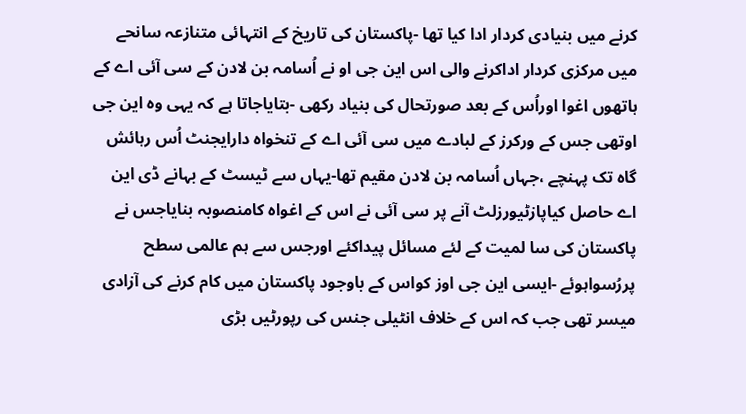کرنے میں بنیادی کردار ادا کیا تھا -پاکستان کی تاریخ کے انتہائی متنازعہ سانحے میں مرکزی کردار اداکرنے والی اس این جی او نے اُسامہ بن لادن کے سی آئی اے کے ہاتھوں اغوا اوراُس کے بعد صورتحال کی بنیاد رکھی -بتایاجاتا ہے کہ یہی وہ این جی اوتھی جس کے ورکرز کے لبادے میں سی آئی اے کے تنخواہ دارایجنٹ اُس رہائش گاہ تک پہنچے ،جہاں اُسامہ بن لادن مقیم تھا-یہاں سے ٹیسٹ کے بہانے ڈی این اے حاصل کیاپازٹیورزلٹ آنے پر سی آئی نے اس کے اغواہ کامنصوبہ بنایاجس نے پاکستان کی سا لمیت کے لئے مسائل پیداکئے اورجس سے ہم عالمی سطح پررُسواہوئے -ایسی این جی اوز کواس کے باوجود پاکستان میں کام کرنے کی آزادی میسر تھی جب کہ اس کے خلاف انٹیلی جنس کی رپورٹیں بڑی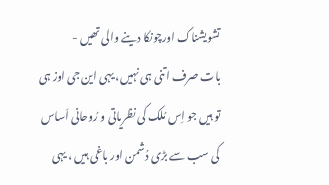تشویشناک اورچونکا دینے والی تھیں -
بات صرف اتنی ہی نہیں، یہی این جی اوز ہی تو ہیں جو اِس مُلک کی نظریاتی و رُوحانی اَساس کی سب سے بڑی دُشمن اور باغی ہیں ، یہی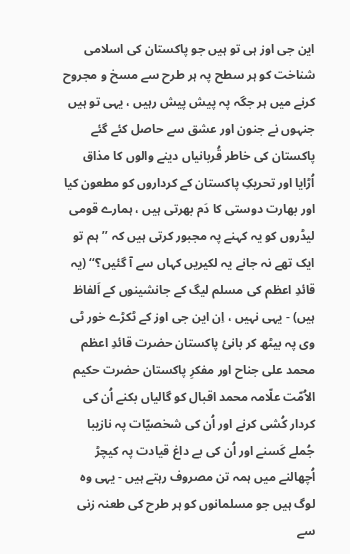این جی اوز ہی تو ہیں جو پاکستان کی اسلامی شناخت کو ہر سطح پہ ہر طرح سے مسخ و مجروح کرنے میں ہر جگہ پہ پیش پیش رہیں ، یہی تو ہیں جنہوں نے جنون اور عشق سے حاصل کئے گئے پاکستان کی خاطر قُربانیاں دینے والوں کا مذاق اُڑایا اور تحریکِ پاکستان کے کرداروں کو مطعون کیا اور بھارت دوستی کا دَم بھرتی ہیں ، ہمارے قومی لیڈروں کو یہ کہنے پہ مجبور کرتی ہیں کہ ’’ہم تو ایک تھے نہ جانے یہ لکیریں کہاں سے آ گئیں؟‘‘ (یہ قائدِ اعظم کی مسلم لیگ کے جانشینوں کے اَلفاظ ہیں) - یہی نہیں ، اِن این جی اوز کے ٹکڑے خور ٹی وی پہ بیٹھ کر بانیٔ پاکستان حضرت قائدِ اعظم محمد علی جناح اور مفکرِ پاکستان حضرت حکیم الاُمّت علّامہ محمد اقبال کو گالیاں بکنے اُن کی کردار کُشی کرنے اور اُن کی شخصیّات پہ نازیبا جُملے کَسنے اور اُن کی بے داغ قیادت پہ کیچڑ اُچھالنے میں ہمہ تن مصروف رہتے ہیں - یہی وہ لوگ ہیں جو مسلمانوں کو ہر طرح کی طعنہ زنی سے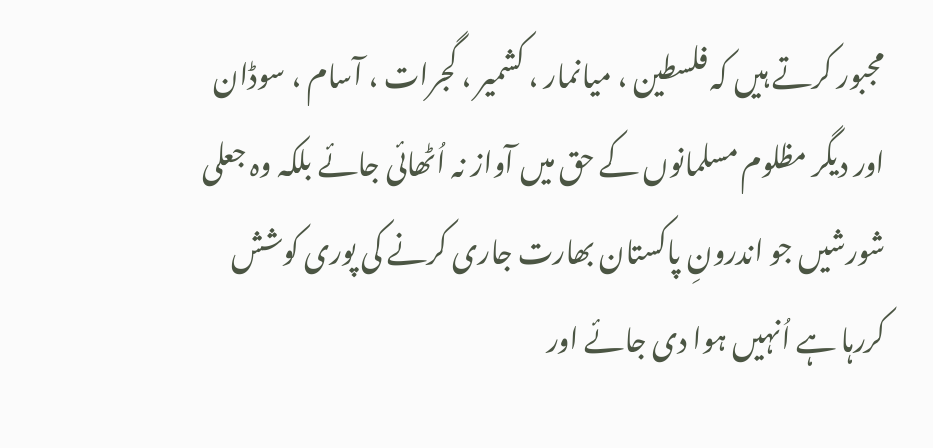مجبور کرتے ہیں کہ فلسطین ، میانمار ، کشمیر ، گجرات ، آسام ، سوڈان اور دیگر مظلوم مسلمانوں کے حق میں آواز نہ اُٹھائی جائے بلکہ وہ جعلی شورشیں جو اندرونِ پاکستان بھارت جاری کرنے کی پوری کوشش کررہا ہے اُنہیں ہوا دی جائے اور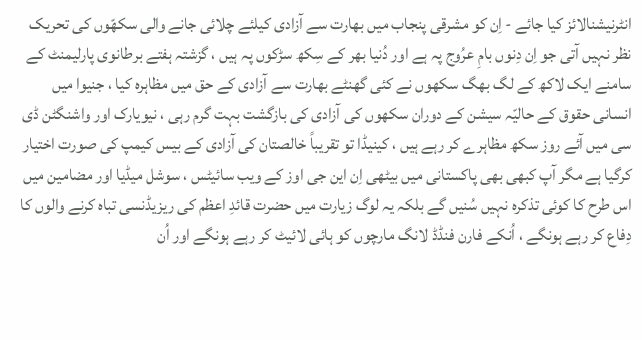انٹرنیشنالائز کیا جائے - اِن کو مشرقی پنجاب میں بھارت سے آزادی کیلئے چلائی جانے والی سکھّوں کی تحریک نظر نہیں آتی جو اِن دِنوں بامِ عرُوج پہ ہے اور دُنیا بھر کے سِکھ سڑکوں پہ ہیں ، گزشتہ ہفتے برطانوی پارلیمنٹ کے سامنے ایک لاکھ کے لگ بھگ سکھوں نے کئی گھنٹے بھارت سے آزادی کے حق میں مظاہرہ کیا ، جنیوا میں انسانی حقوق کے حالیّہ سیشن کے دوران سکھوں کی آزادی کی بازگشت بہت گرم رہی ، نیویارک اور واشنگٹن ڈی سی میں آئے روز سکھ مظاہرے کر رہے ہیں ، کینیڈا تو تقریباً خالصتان کی آزادی کے بیس کیمپ کی صورت اختیار کرگیا ہے مگر آپ کبھی بھی پاکستانی میں بیٹھی اِن این جی اوز کے ویب سائیٹس ، سوشل میڈیا اور مضامین میں اس طرح کا کوئی تذکرہ نہیں سُنیں گے بلکہ یہ لوگ زیارت میں حضرت قائدِ اعظم کی ریزیڈنسی تباہ کرنے والوں کا دِفاع کر رہے ہونگے ، اُنکے فارن فنڈڈ لانگ مارچوں کو ہائی لائیٹ کر رہے ہونگے اور اُن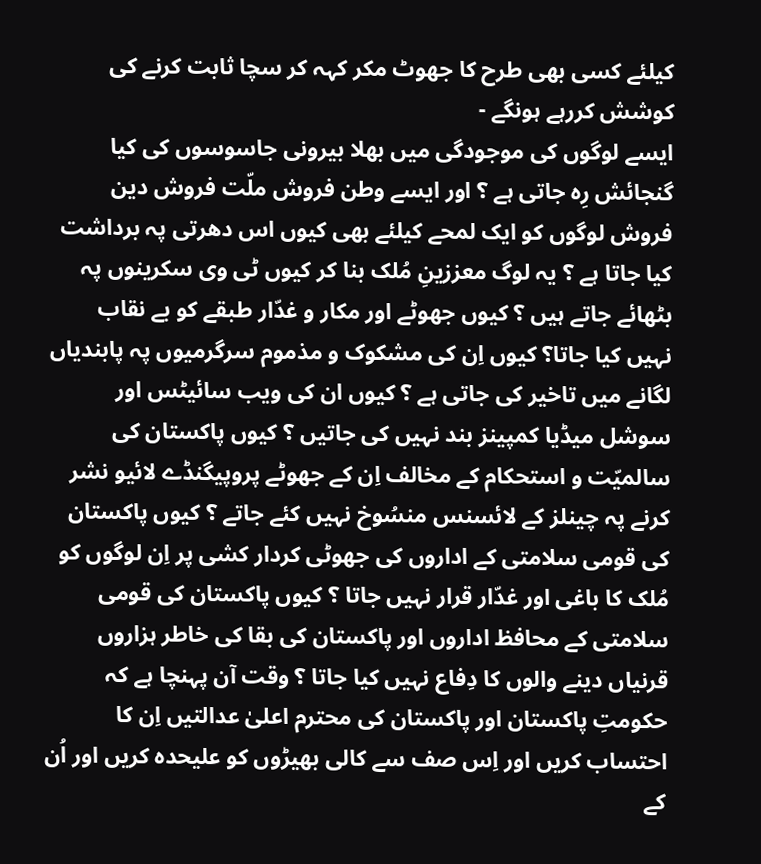کیلئے کسی بھی طرح کا جھوٹ مکر کہہ کر سچا ثابت کرنے کی کوشش کررہے ہونگے -
ایسے لوگوں کی موجودگی میں بھلا بیرونی جاسوسوں کی کیا گنجائش رِہ جاتی ہے ؟ اور ایسے وطن فروش ملّت فروش دین فروش لوگوں کو ایک لمحے کیلئے بھی کیوں اس دھرتی پہ برداشت کیا جاتا ہے ؟ یہ لوگ معززینِ مُلک بنا کر کیوں ٹی وی سکرینوں پہ بٹھائے جاتے ہیں ؟ کیوں جھوٹے اور مکار و غدّار طبقے کو بے نقاب نہیں کیا جاتا؟ کیوں اِن کی مشکوک و مذموم سرگرمیوں پہ پابندیاں لگانے میں تاخیر کی جاتی ہے ؟ کیوں ان کی ویب سائیٹس اور سوشل میڈیا کمپینز بند نہیں کی جاتیں ؟ کیوں پاکستان کی سالمیّت و استحکام کے مخالف اِن کے جھوٹے پروپیگنڈے لائیو نشر کرنے پہ چینلز کے لائسنس منسُوخ نہیں کئے جاتے ؟ کیوں پاکستان کی قومی سلامتی کے اداروں کی جھوٹی کردار کشی پر اِن لوگوں کو مُلک کا باغی اور غدّار قرار نہیں جاتا ؟ کیوں پاکستان کی قومی سلامتی کے محافظ اداروں اور پاکستان کی بقا کی خاطر ہزاروں قرنیاں دینے والوں کا دِفاع نہیں کیا جاتا ؟ وقت آن پہنچا ہے کہ حکومتِ پاکستان اور پاکستان کی محترم اعلیٰ عدالتیں اِن کا احتساب کریں اور اِس صف سے کالی بھیڑوں کو علیحدہ کریں اور اُن کے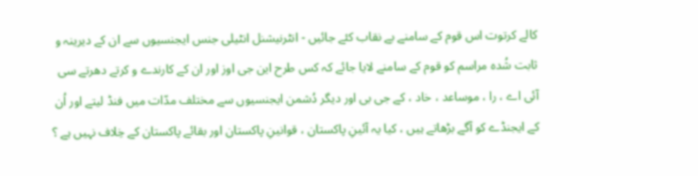کالے کرتوت اس قوم کے سامنے بے نقاب کئے جائیں - انٹرنیشنل انٹیلی جنس ایجنسیوں سے ان کے دیرینہ و ثابت شُدہ مراسم کو قوم کے سامنے لایا جائے کہ کس طرح این جی اوز اور ان کے کارندے و کرتے دھرتے سی آئی اے ، را ، موساعد ، خاد ، کے جی بی اور دیگر دُشمن ایجنسیوں سے مختلف مدّات میں فنڈ لیتے اور اُن کے ایجنڈے کو آگے بڑھاتے ہیں ، کیا یہ آئینِ پاکستان ، قوانینِ پاکستان اور بقائے پاکستان کے خِلاف نہیں ہے ؟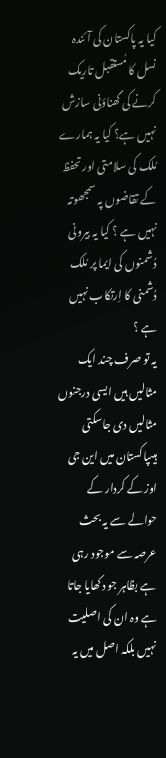کیا یہ پاکستان کی آئندہ نسل کا مُستقبل تاریک کرنے کی گھناؤنی سازش نہیں ہے؟ کیا یہ ہمارے مُلک کی سلامتی اور تحفظ کے تقاضوں پہ سمجھوتہ نہیں ہے ؟ کیا یہ بیرونی دُشمنوں کی ایما پر مُلک دُشمنی کا اِرتکاب نہیں ہے ؟
یہ تو صرف چند ایک مثالیں ہیں ایسی درجنوں مثالیں دی جاسکتی ہیںپاکستان میں این جی اوز کے کردار کے حوالے سے یہ بحث عرصہ سے موجود رہی ہے بظاہر جو دکھایا جاتا ہے وہ ان کی اصلیت نہیں بلکہ اصل میں یہ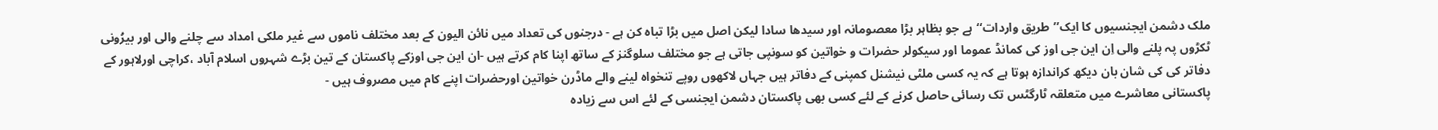ملک دشمن ایجنسیوں کا ایک’’طریق واردات‘‘ہے جو بظاہر بڑا معصومانہ اور سیدھا سادا لیکن اصل میں بڑا تباہ کن ہے - درجنوں کی تعداد میں نائن الیون کے بعد مختلف ناموں سے غیر ملکی امداد سے چلنے والی اور بیرُونی ٹکڑوں پہ پلنے والی اِن این جی اوز کی کمانڈ عموما اور سیکولر حضرات و خواتین کو سونپی جاتی ہے جو مختلف سلوگنز کے ساتھ اپنا کام کرتے ہیں -ان این جی اوزکے پاکستان کے تین بڑے شہروں اسلام آباد ،کراچی اورلاہور کے دفاتر کی کی شان بان دیکھ کراندازہ ہوتا ہے کہ یہ کسی ملٹی نیشنل کمپنی کے دفاتر ہیں جہاں لاکھوں روپے تنخواہ لینے والے ماڈرن خواتین اورحضرات اپنے کام میں مصروف ہیں -
پاکستانی معاشرے میں متعلقہ ٹارگٹس تک رسائی حاصل کرنے کے لئے کسی بھی پاکستان دشمن ایجنسی کے لئے اس سے زیادہ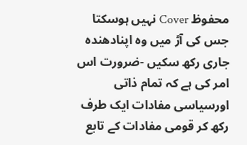محفوظ Cover نہیں ہوسکتا جس کی آڑ میں وہ اپنادھندہ جاری رکھ سکیں -ضرورت اس امر کی ہے کہ تمام ذاتی اورسیاسی مفادات ایک طرف رکھ کر قومی مفادات کے تابع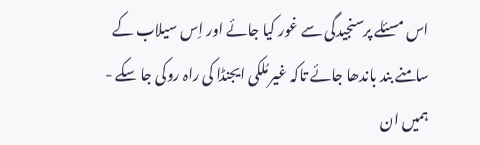اس مسئلے پرسنجیدگی سے غور کیا جائے اور اِس سیلاب کے سامنے بند باندھا جائے تاکہ غیر مُلکی ایجنڈا کی راہ روکی جا سکے - ہمیں ان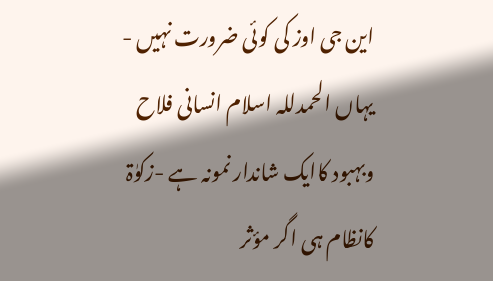این جی اوز کی کوئی ضرورت نہیں - یہاں الحمدللہ اسلام انسانی فلاح وبہبود کاایک شاندار نمونہ ہے -زکوٰۃ کانظام ہی اگر مؤثر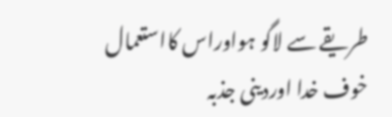طریقے سے لاگو ہواوراس کااستعمال خوف خدا اوردینی جذبہ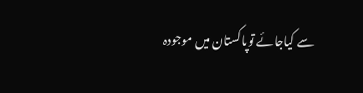سے کیاجائے توپاکستان میں موجودہ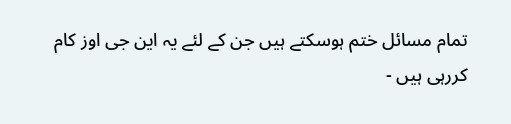تمام مسائل ختم ہوسکتے ہیں جن کے لئے یہ این جی اوز کام کررہی ہیں -